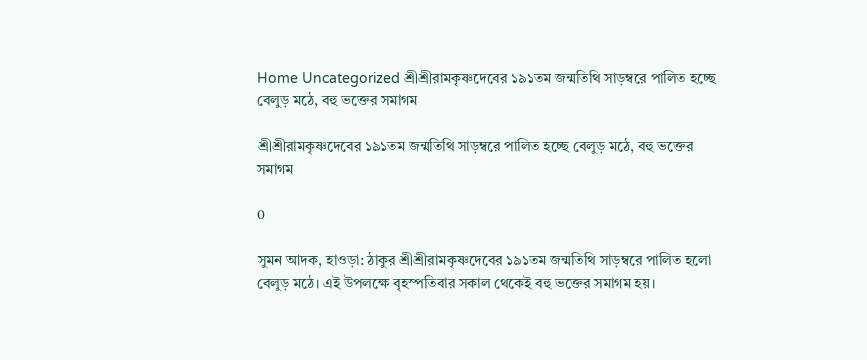Home Uncategorized শ্রীশ্রীরামকৃষ্ণদেবের ১৯১তম জন্মতিথি সাড়ম্বরে পালিত হচ্ছে বেলুড় মঠে, বহু ভক্তের সমাগম

শ্রীশ্রীরামকৃষ্ণদেবের ১৯১তম জন্মতিথি সাড়ম্বরে পালিত হচ্ছে বেলুড় মঠে, বহু ভক্তের সমাগম

0

সুমন আদক, হাওড়া: ঠাকুর শ্রীশ্রীরামকৃষ্ণদেবের ১৯১তম জন্মতিথি সাড়ম্বরে পালিত হলো বেলুড় মঠে। এই উপলক্ষে বৃহস্পতিবার সকাল থেকেই বহু ভক্তের সমাগম হয়।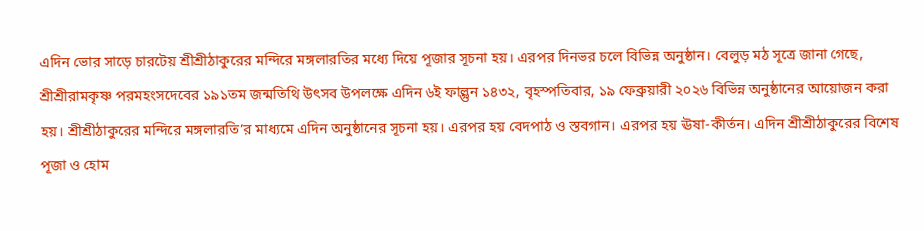এদিন ভোর সাড়ে চারটেয় শ্রীশ্রীঠাকুরের মন্দিরে মঙ্গলারতির মধ্যে দিয়ে পূজার সূচনা হয়। এরপর দিনভর চলে বিভিন্ন অনুষ্ঠান। বেলুড় মঠ সূত্রে জানা গেছে, শ্রীশ্রীরামকৃষ্ণ পরমহংসদেবের ১৯১তম জন্মতিথি উৎসব উপলক্ষে এদিন ৬ই ফাল্গুন ১৪৩২, বৃহস্পতিবার, ১৯ ফেব্রুয়ারী ২০২৬ বিভিন্ন অনুষ্ঠানের আয়োজন করা হয়। শ্রীশ্রীঠাকুরের মন্দিরে মঙ্গলারতি’র মাধ্যমে এদিন অনুষ্ঠানের সূচনা হয়। এরপর হয় বেদপাঠ ও স্তবগান। এরপর হয় ঊষা-কীর্তন। এদিন শ্রীশ্রীঠাকুরের বিশেষ পূজা ও হোম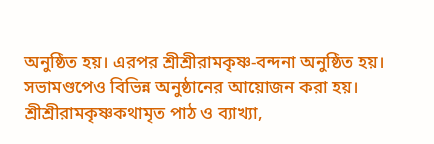অনুষ্ঠিত হয়। এরপর শ্রীশ্রীরামকৃষ্ণ-বন্দনা অনুষ্ঠিত হয়। সভামণ্ডপেও বিভিন্ন অনুষ্ঠানের আয়োজন করা হয়। শ্রীশ্রীরামকৃষ্ণকথামৃত পাঠ ও ব্যাখ্যা,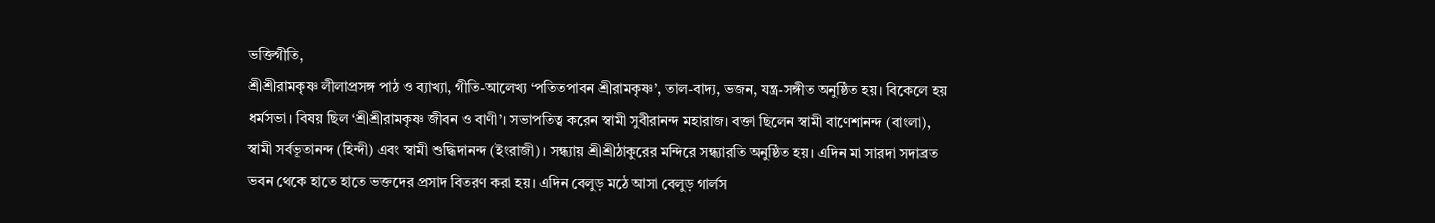ভক্তিগীতি,
শ্রীশ্রীরামকৃষ্ণ লীলাপ্রসঙ্গ পাঠ ও ব্যাখ্যা, গীতি-আলেখ্য ‘পতিতপাবন শ্রীরামকৃষ্ণ’, তাল-বাদ্য, ভজন, যন্ত্র-সঙ্গীত অনুষ্ঠিত হয়। বিকেলে হয় ধর্মসভা। বিষয় ছিল ‘শ্রীশ্রীরামকৃষ্ণ জীবন ও বাণী’। সভাপতিত্ব করেন স্বামী সুবীরানন্দ মহারাজ। বক্তা ছিলেন স্বামী বাণেশানন্দ (বাংলা), স্বামী সর্বভূতানন্দ (হিন্দী) এবং স্বামী শুদ্ধিদানন্দ (ইংরাজী)। সন্ধ্যায় শ্রীশ্রীঠাকুরের মন্দিরে সন্ধ্যারতি অনুষ্ঠিত হয়। এদিন মা সারদা সদাব্রত ভবন থেকে হাতে হাতে ভক্তদের প্রসাদ বিতরণ করা হয়। এদিন বেলুড় মঠে আসা বেলুড় গার্লস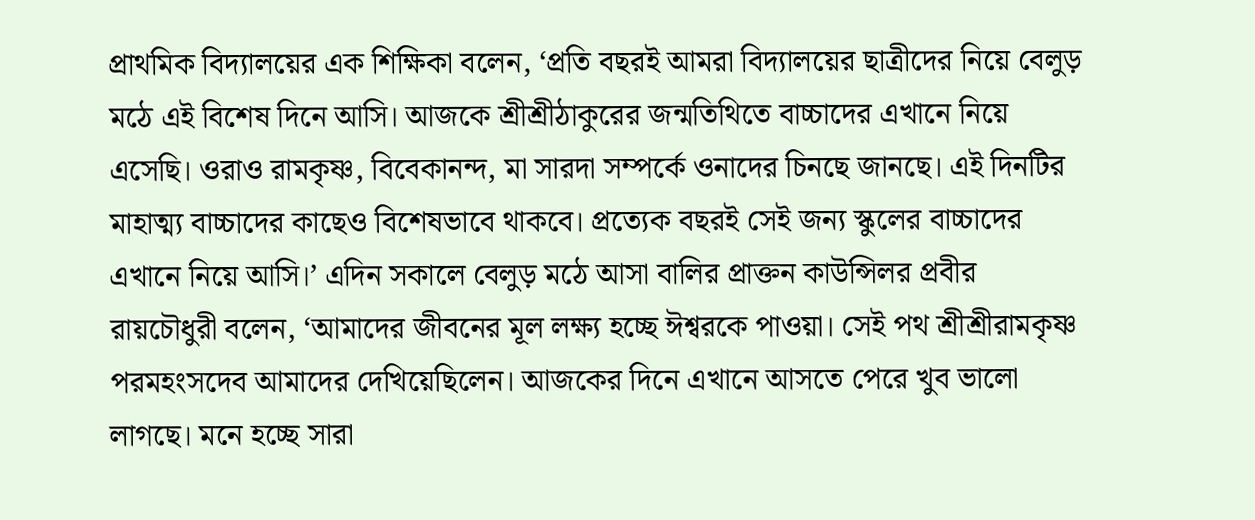প্রাথমিক বিদ্যালয়ের এক শিক্ষিকা বলেন, ‘প্রতি বছরই আমরা বিদ্যালয়ের ছাত্রীদের নিয়ে বেলুড় মঠে এই বিশেষ দিনে আসি। আজকে শ্রীশ্রীঠাকুরের জন্মতিথিতে বাচ্চাদের এখানে নিয়ে এসেছি। ওরাও রামকৃষ্ণ, বিবেকানন্দ, মা সারদা সম্পর্কে ওনাদের চিনছে জানছে। এই দিনটির মাহাত্ম্য বাচ্চাদের কাছেও বিশেষভাবে থাকবে। প্রত্যেক বছরই সেই জন্য স্কুলের বাচ্চাদের এখানে নিয়ে আসি।’ এদিন সকালে বেলুড় মঠে আসা বালির প্রাক্তন কাউন্সিলর প্রবীর রায়চৌধুরী বলেন, ‘আমাদের জীবনের মূল লক্ষ্য হচ্ছে ঈশ্বরকে পাওয়া। সেই পথ শ্রীশ্রীরামকৃষ্ণ পরমহংসদেব আমাদের দেখিয়েছিলেন। আজকের দিনে এখানে আসতে পেরে খুব ভালো লাগছে। মনে হচ্ছে সারা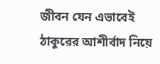জীবন যেন এভাবেই ঠাকুরের আশীর্বাদ নিয়ে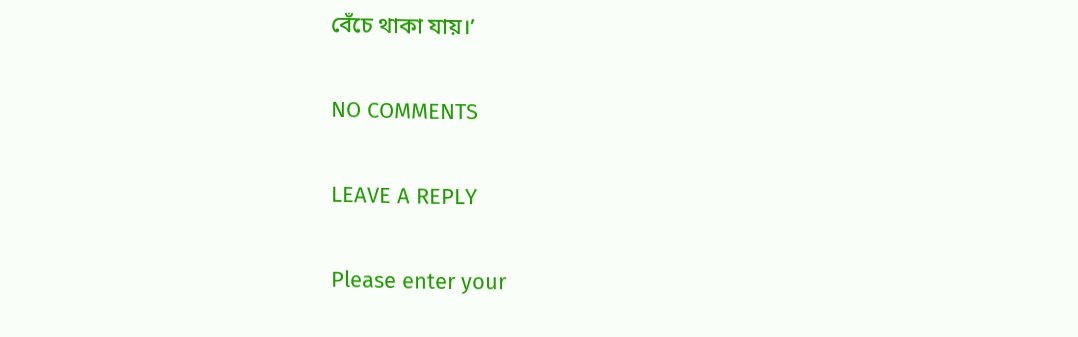বেঁচে থাকা যায়।’

NO COMMENTS

LEAVE A REPLY

Please enter your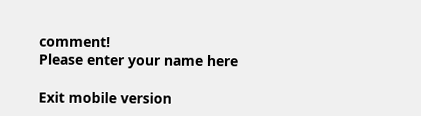comment!
Please enter your name here

Exit mobile version